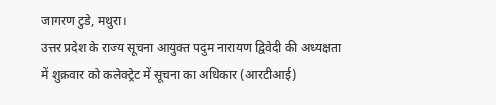जागरण टुडे, मथुरा।
उत्तर प्रदेश के राज्य सूचना आयुक्त पदुम नारायण द्विवेदी की अध्यक्षता में शुक्रवार को कलेक्ट्रेट में सूचना का अधिकार (आरटीआई)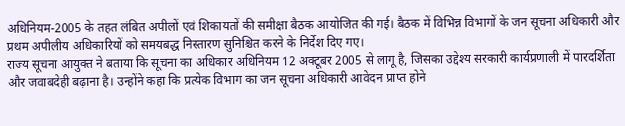अधिनियम-2005 के तहत लंबित अपीलों एवं शिकायतों की समीक्षा बैठक आयोजित की गई। बैठक में विभिन्न विभागों के जन सूचना अधिकारी और प्रथम अपीलीय अधिकारियों को समयबद्ध निस्तारण सुनिश्चित करने के निर्देश दिए गए।
राज्य सूचना आयुक्त ने बताया कि सूचना का अधिकार अधिनियम 12 अक्टूबर 2005 से लागू है, जिसका उद्देश्य सरकारी कार्यप्रणाली में पारदर्शिता और जवाबदेही बढ़ाना है। उन्होंने कहा कि प्रत्येक विभाग का जन सूचना अधिकारी आवेदन प्राप्त होने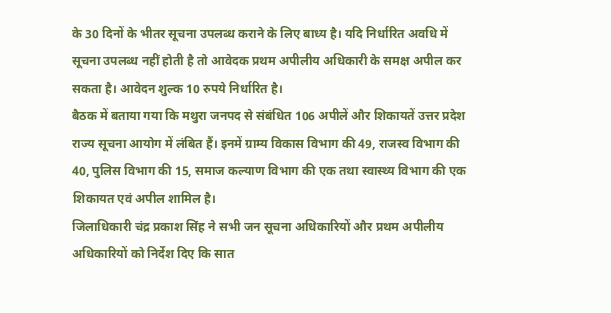के 30 दिनों के भीतर सूचना उपलब्ध कराने के लिए बाध्य है। यदि निर्धारित अवधि में सूचना उपलब्ध नहीं होती है तो आवेदक प्रथम अपीलीय अधिकारी के समक्ष अपील कर सकता है। आवेदन शुल्क 10 रुपये निर्धारित है।
बैठक में बताया गया कि मथुरा जनपद से संबंधित 106 अपीलें और शिकायतें उत्तर प्रदेश राज्य सूचना आयोग में लंबित हैं। इनमें ग्राम्य विकास विभाग की 49, राजस्व विभाग की 40, पुलिस विभाग की 15, समाज कल्याण विभाग की एक तथा स्वास्थ्य विभाग की एक शिकायत एवं अपील शामिल है।
जिलाधिकारी चंद्र प्रकाश सिंह ने सभी जन सूचना अधिकारियों और प्रथम अपीलीय अधिकारियों को निर्देश दिए कि सात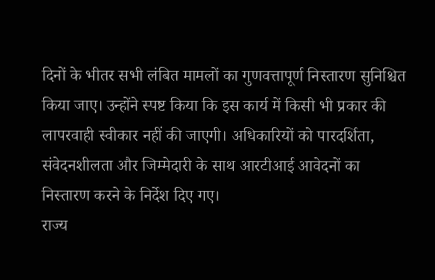दिनों के भीतर सभी लंबित मामलों का गुणवत्तापूर्ण निस्तारण सुनिश्चित किया जाए। उन्होंने स्पष्ट किया कि इस कार्य में किसी भी प्रकार की लापरवाही स्वीकार नहीं की जाएगी। अधिकारियों को पारदर्शिता, संवेदनशीलता और जिम्मेदारी के साथ आरटीआई आवेदनों का निस्तारण करने के निर्देश दिए गए।
राज्य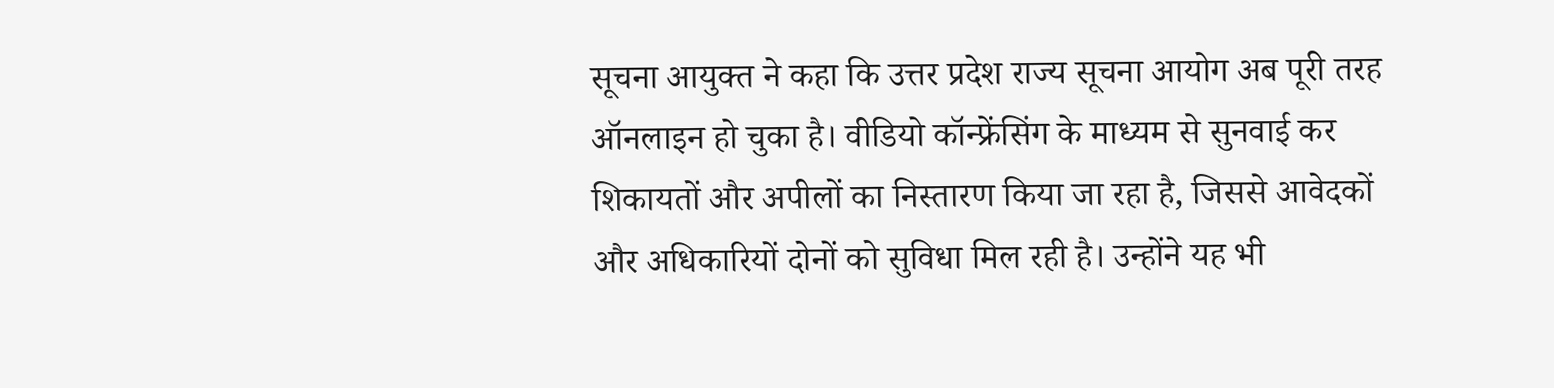सूचना आयुक्त ने कहा कि उत्तर प्रदेश राज्य सूचना आयोग अब पूरी तरह ऑनलाइन हो चुका है। वीडियो कॉन्फ्रेंसिंग के माध्यम से सुनवाई कर शिकायतों और अपीलों का निस्तारण किया जा रहा है, जिससे आवेदकों और अधिकारियों दोनों को सुविधा मिल रही है। उन्होंने यह भी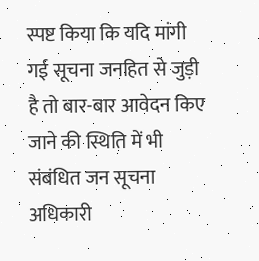स्पष्ट किया कि यदि मांगी गई सूचना जनहित से जुड़ी है तो बार-बार आवेदन किए जाने की स्थिति में भी संबंधित जन सूचना अधिकारी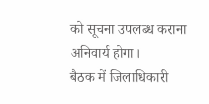को सूचना उपलब्ध कराना अनिवार्य होगा।
बैठक में जिलाधिकारी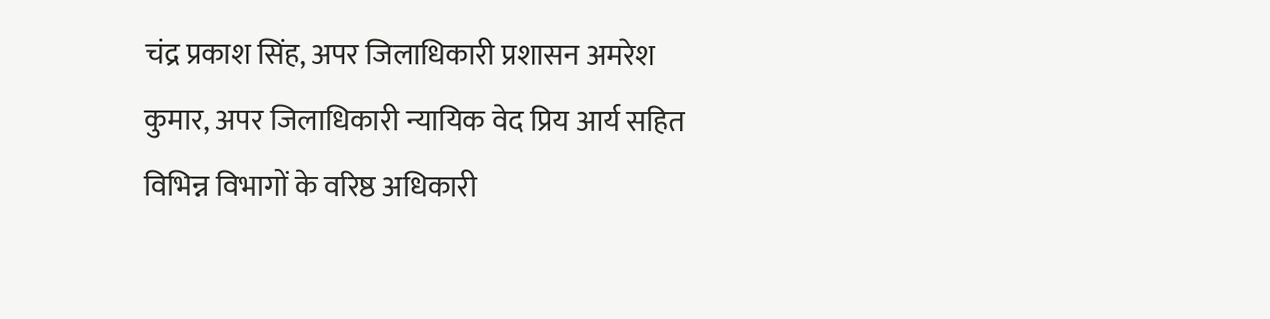चंद्र प्रकाश सिंह, अपर जिलाधिकारी प्रशासन अमरेश कुमार, अपर जिलाधिकारी न्यायिक वेद प्रिय आर्य सहित विभिन्न विभागों के वरिष्ठ अधिकारी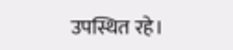उपस्थित रहे।